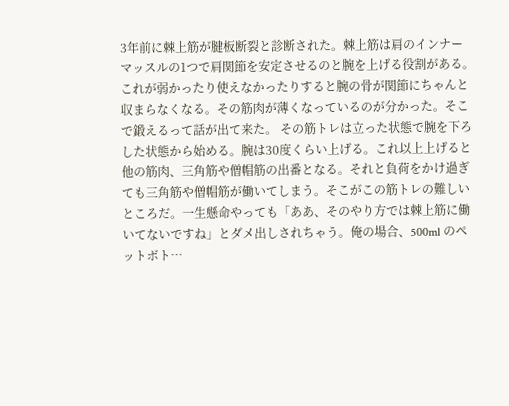3年前に棘上筋が腱板断裂と診断された。棘上筋は肩のインナーマッスルの1つで肩関節を安定させるのと腕を上げる役割がある。これが弱かったり使えなかったりすると腕の骨が関節にちゃんと収まらなくなる。その筋肉が薄くなっているのが分かった。そこで鍛えるって話が出て来た。 その筋トレは立った状態で腕を下ろした状態から始める。腕は30度くらい上げる。これ以上上げると他の筋肉、三角筋や僧帽筋の出番となる。それと負荷をかけ過ぎても三角筋や僧帽筋が働いてしまう。そこがこの筋トレの難しいところだ。一生懸命やっても「ああ、そのやり方では棘上筋に働いてないですね」とダメ出しされちゃう。俺の場合、500ml のペットボト…